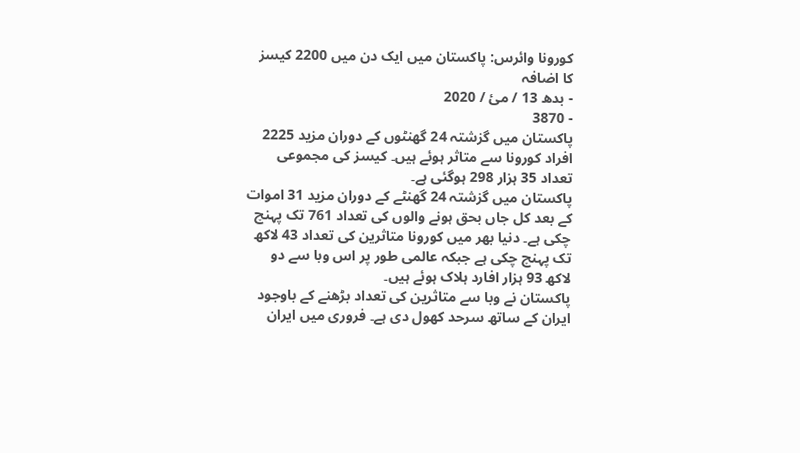کورونا وائرس: پاکستان میں ایک دن میں 2200 کیسز کا اضافہ
- بدھ 13 / مئ / 2020
- 3870
پاکستان میں گزشتہ 24 گھنٹوں کے دوران مزید 2225 افراد کورونا سے متاثر ہوئے ہیں۔ کیسز کی مجموعی تعداد 35 ہزار 298 ہوگئی ہے۔
پاکستان میں گزشتہ 24 گھنٹے کے دوران مزید 31 اموات کے بعد کل جاں بحق ہونے والوں کی تعداد 761 تک پہنچ چکی ہے۔ دنیا بھر میں کورونا متاثرین کی تعداد 43 لاکھ تک پہنچ چکی ہے جبکہ عالمی طور پر اس وبا سے دو لاکھ 93 ہزار افارد ہلاک ہوئے ہیں۔
پاکستان نے وبا سے متاثرین کی تعداد بڑھنے کے باوجود ایران کے ساتھ سرحد کھول دی ہے۔ فروری میں ایران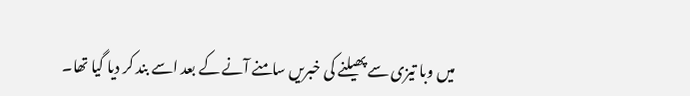میں وبا تیزی سے پھیلنے کی خبریں سامنے آنے کے بعد اسے بند کر دیا گیا تھا۔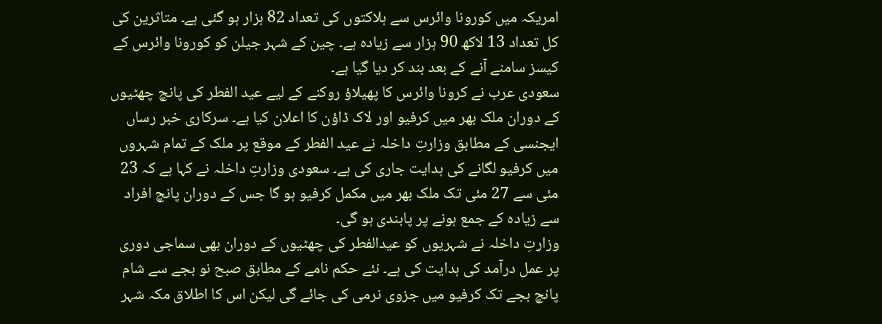امریکہ میں کورونا وائرس سے ہلاکتوں کی تعداد 82 ہزار ہو گئی ہے۔ متاثرین کی کل تعداد 13 لاکھ 90 ہزار سے زیادہ ہے۔ چین کے شہر جیلن کو کورونا وائرس کے کیسز سامنے آنے کے بعد بند کر دیا گیا ہے۔
سعودی عرب نے کرونا وائرس کا پھیلاؤ روکنے کے لیے عید الفطر کی پانچ چھٹیوں کے دوران ملک بھر میں کرفیو اور لاک ڈاؤن کا اعلان کیا ہے۔ سرکاری خبر رساں ایجنسی کے مطابق وزارتِ داخلہ نے عید الفطر کے موقع پر ملک کے تمام شہروں میں کرفیو لگانے کی ہدایت جاری کی ہے۔ سعودی وزارتِ داخلہ نے کہا ہے کہ 23 مئی سے 27 مئی تک ملک بھر میں مکمل کرفیو ہو گا جس کے دوران پانچ افراد سے زیادہ کے جمع ہونے پر پابندی ہو گی۔
وزارتِ داخلہ نے شہریوں کو عیدالفطر کی چھٹیوں کے دوران بھی سماجی دوری پر عمل درآمد کی ہدایت کی ہے۔ نئے حکم نامے کے مطابق صبح نو بجے سے شام پانچ بجے تک کرفیو میں جزوی نرمی کی جائے گی لیکن اس کا اطلاق مکہ شہر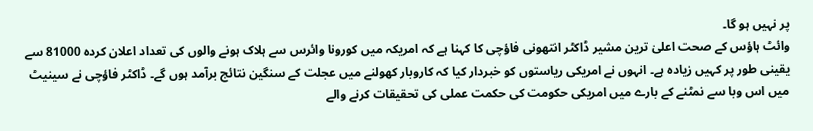پر نہیں ہو گا۔
وائٹ ہاؤس کے صحت اعلیٰ ترین مشیر ڈاکٹر انتھونی فاؤچی کا کہنا ہے کہ امریکہ میں کورونا وائرس سے ہلاک ہونے والوں کی تعداد اعلان کردہ 81000 سے یقینی طور پر کہیں زیادہ ہے۔ انہوں نے امریکی ریاستوں کو خبردار کیا کہ کاروبار کھولنے میں عجلت کے سنگین نتائج برآمد ہوں گے۔ ڈاکٹر فاؤچی نے سینیٹ میں اس وبا سے نمٹنے کے بارے میں امریکی حکومت کی حکمت عملی کی تحقیقات کرنے والے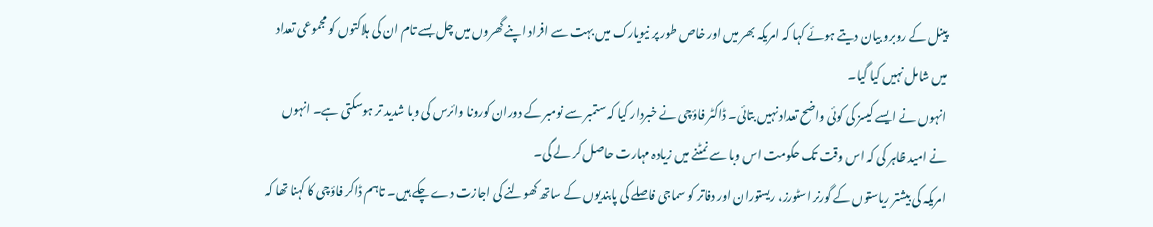پینل کے روبرو بیان دیتے ہوئے کہا کہ امریکہ بھر میں اور خاص طور پر نیویارک میں بہت سے افراد اپنے گھروں میں چل بسے تام ان کی ہلاکتوں کو مجموعی تعداد میں شامل نہیں کیا گیا۔
انہوں نے ایسے کیسز کی کوئی واضح تعداد نہیں بتائی۔ ڈاکٹر فاؤچی نے خبردار کیا کہ ستمبر سے نومبر کے دوران کورونا وائرس کی وبا شدید تر ہوسکتی ہے۔ انہوں نے امید ظاہر کی کہ اس وقت تک حکومت اس وبا سے نمٹنے میں زیادہ مہارت حاصل کر لے گی۔
امریکہ کی بیشتر ریاستوں کے گورنر اسٹورز، ریستوران اور دفاتر کو سماجی فاصلے کی پابندیوں کے ساتھ کھولنے کی اجازت دے چکے ہیں۔ تاہم ڈاکر فاؤچی کا کہنا تھا کہ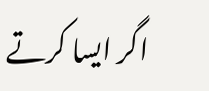اگر ایسا کرتے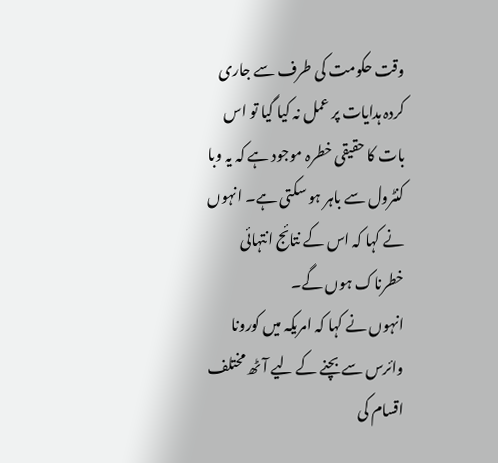وقت حکومت کی طرف سے جاری کردہ ہدایات پر عمل نہ کیا گیا تو اس بات کا حقیقی خطرہ موجود ہے کہ یہ وبا کنٹرول سے باہر ہو سکتی ہے۔ انہوں نے کہا کہ اس کے نتائج انتہائی خطرناک ہوں گے۔
انہوں نے کہا کہ امریکہ میں کورونا وائرس سے بچنے کے لیے آٹھ مختلف اقسام کی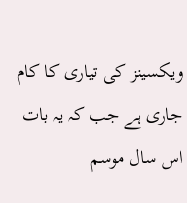ویکسینز کی تیاری کا کام جاری ہے جب کہ یہ بات اس سال موسم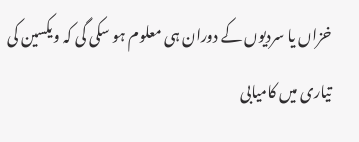خزاں یا سردیوں کے دوران ہی معلوم ہو سکی گی کہ ویکسین کی تیاری میں کامیابی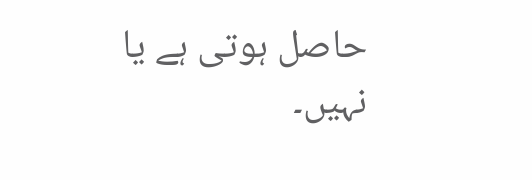حاصل ہوتی ہے یا نہیں۔